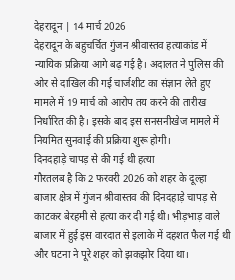देहरादून | 14 मार्च 2026
देहरादून के बहुचर्चित गुंजन श्रीवास्तव हत्याकांड में न्यायिक प्रक्रिया आगे बढ़ गई है। अदालत ने पुलिस की ओर से दाखिल की गई चार्जशीट का संज्ञान लेते हुए मामले में 19 मार्च को आरोप तय करने की तारीख निर्धारित की है। इसके बाद इस सनसनीखेज मामले में नियमित सुनवाई की प्रक्रिया शुरू होगी।
दिनदहाड़े चापड़ से की गई थी हत्या
गौरतलब है कि 2 फरवरी 2026 को शहर के दूल्हा बाजार क्षेत्र में गुंजन श्रीवास्तव की दिनदहाड़े चापड़ से काटकर बेरहमी से हत्या कर दी गई थी। भीड़भाड़ वाले बाजार में हुई इस वारदात से इलाके में दहशत फैल गई थी और घटना ने पूरे शहर को झकझोर दिया था।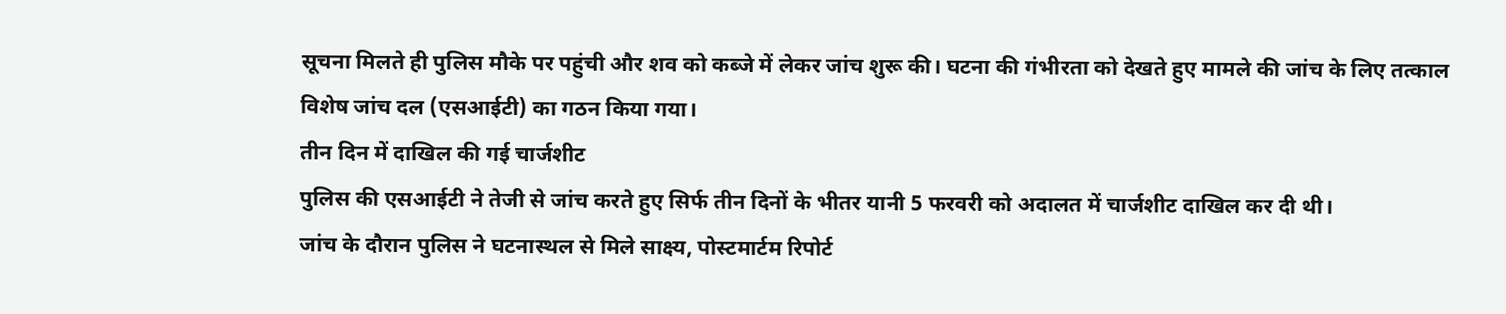सूचना मिलते ही पुलिस मौके पर पहुंची और शव को कब्जे में लेकर जांच शुरू की। घटना की गंभीरता को देखते हुए मामले की जांच के लिए तत्काल विशेष जांच दल (एसआईटी) का गठन किया गया।
तीन दिन में दाखिल की गई चार्जशीट
पुलिस की एसआईटी ने तेजी से जांच करते हुए सिर्फ तीन दिनों के भीतर यानी 5 फरवरी को अदालत में चार्जशीट दाखिल कर दी थी।
जांच के दौरान पुलिस ने घटनास्थल से मिले साक्ष्य, पोस्टमार्टम रिपोर्ट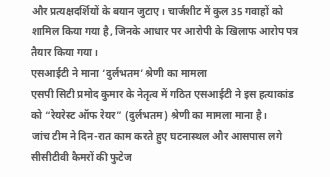और प्रत्यक्षदर्शियों के बयान जुटाए। चार्जशीट में कुल 35 गवाहों को शामिल किया गया है, जिनके आधार पर आरोपी के खिलाफ आरोप पत्र तैयार किया गया।
एसआईटी ने माना ‘दुर्लभतम’ श्रेणी का मामला
एसपी सिटी प्रमोद कुमार के नेतृत्व में गठित एसआईटी ने इस हत्याकांड को “रेयरेस्ट ऑफ रेयर” (दुर्लभतम) श्रेणी का मामला माना है।
जांच टीम ने दिन-रात काम करते हुए घटनास्थल और आसपास लगे सीसीटीवी कैमरों की फुटेज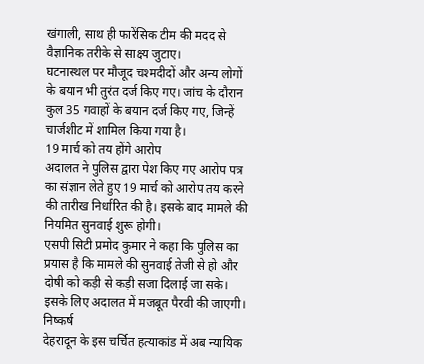खंगाली, साथ ही फारेंसिक टीम की मदद से वैज्ञानिक तरीके से साक्ष्य जुटाए।
घटनास्थल पर मौजूद चश्मदीदों और अन्य लोगों के बयान भी तुरंत दर्ज किए गए। जांच के दौरान कुल 35 गवाहों के बयान दर्ज किए गए, जिन्हें चार्जशीट में शामिल किया गया है।
19 मार्च को तय होंगे आरोप
अदालत ने पुलिस द्वारा पेश किए गए आरोप पत्र का संज्ञान लेते हुए 19 मार्च को आरोप तय करने की तारीख निर्धारित की है। इसके बाद मामले की नियमित सुनवाई शुरू होगी।
एसपी सिटी प्रमोद कुमार ने कहा कि पुलिस का प्रयास है कि मामले की सुनवाई तेजी से हो और दोषी को कड़ी से कड़ी सजा दिलाई जा सके। इसके लिए अदालत में मजबूत पैरवी की जाएगी।
निष्कर्ष
देहरादून के इस चर्चित हत्याकांड में अब न्यायिक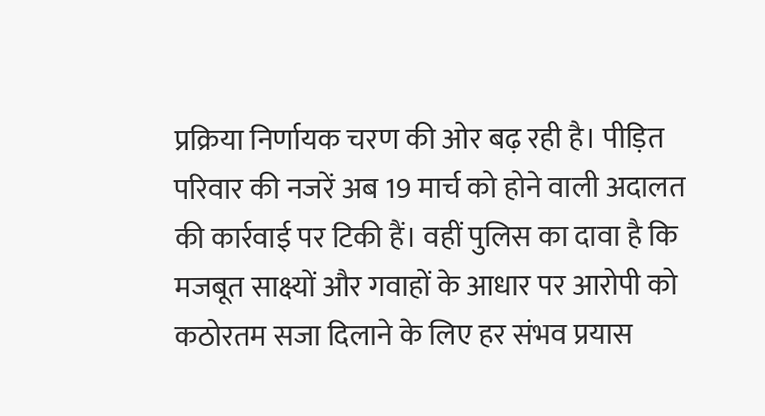प्रक्रिया निर्णायक चरण की ओर बढ़ रही है। पीड़ित परिवार की नजरें अब 19 मार्च को होने वाली अदालत की कार्रवाई पर टिकी हैं। वहीं पुलिस का दावा है कि मजबूत साक्ष्यों और गवाहों के आधार पर आरोपी को कठोरतम सजा दिलाने के लिए हर संभव प्रयास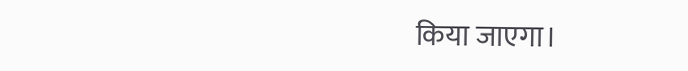किया जाएगा।